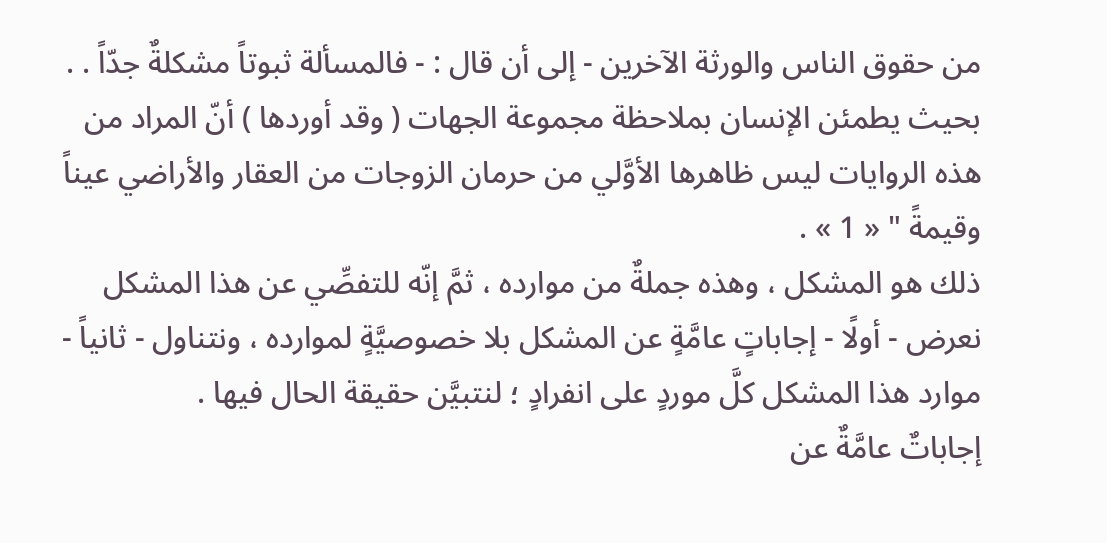من حقوق الناس والورثة الآخرين - إلى أن قال : - فالمسألة ثبوتاً مشكلةٌ جدّاً . . بحيث يطمئن الإنسان بملاحظة مجموعة الجهات ( وقد أوردها ) أنّ المراد من هذه الروايات ليس ظاهرها الأوَّلي من حرمان الزوجات من العقار والأراضي عيناً وقيمةً " « 1 » .
ذلك هو المشكل ، وهذه جملةٌ من موارده ، ثمَّ إنّه للتفصِّي عن هذا المشكل نعرض - أولًا - إجاباتٍ عامَّةٍ عن المشكل بلا خصوصيَّةٍ لموارده ، ونتناول - ثانياً - موارد هذا المشكل كلَّ موردٍ على انفرادٍ ؛ لنتبيَّن حقيقة الحال فيها .
إجاباتٌ عامَّةٌ عن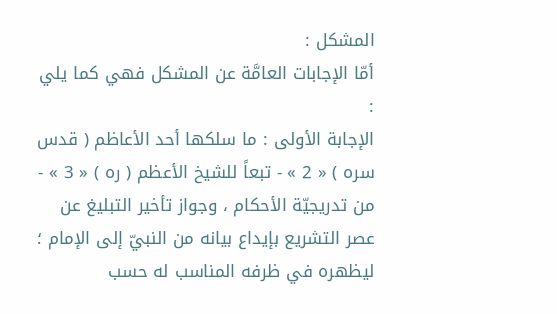المشكل :
أمّا الإجابات العامَّة عن المشكل فهي كما يلي :
الإجابة الأولى : ما سلكها أحد الأعاظم ( قدس سره ) « 2 » - تبعاً للشيخ الأعظم ( ره ) « 3 » - من تدريجيّة الأحكام ، وجواز تأخير التبليغ عن عصر التشريع بإيداع بيانه من النبيّ إلى الإمام ؛ ليظهره في ظرفه المناسب له حسب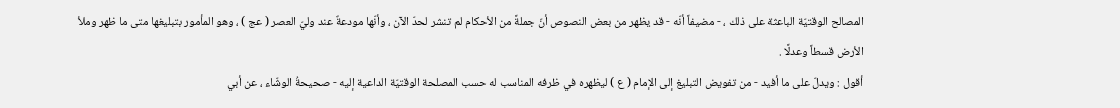المصالح الوقتيّة الباعثة على ذلك ، - مضيفاً أنّه - قد يظهر من بعض النصوص أنّ جملةً من الأحكام لم تنشر لحدّ الآن ، وأنّها مودعةٌ عند وليّ العصر ( عج ) ، وهو المأمور بتبليغها متى ما ظهر وملأ الأرض قسطاً وعدلًا .
أقول : ويدلّ على ما أفيد - من تفويض التبليغ إلى الإمام ( ع ) ليظهره في ظرفه المناسب له حسب المصلحة الوقتيّة الداعية إليه - صحيحةُ الوشّاء ، عن أبي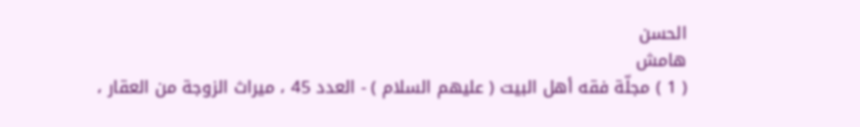الحسن
هامش
( 1 ) مجلّة فقه أهل البيت ( عليهم السلام ) - العدد 45 ، ميراث الزوجة من العقار ،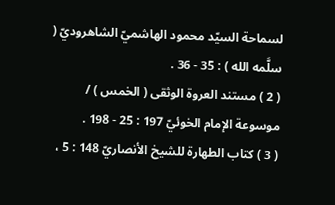لسماحة السيّد محمود الهاشميّ الشاهروديّ ( سلَّمه الله ) : 35 - 36 .
( 2 ) مستند العروة الوثقى ( الخمس ) / موسوعة الإمام الخوئيّ 197 : 25 - 198 .
( 3 ) كتاب الطهارة للشيخ الأنصاريّ 148 : 5 ،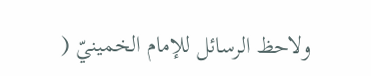ولاحظ الرسائل للإمام الخمينيّ (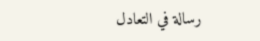رسالة في التعادل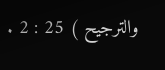والترجيح ) 25 : 2 .